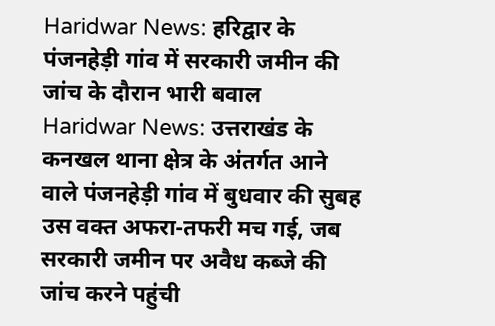Haridwar News: हरिद्वार के पंजनहेड़ी गांव में सरकारी जमीन की जांच के दौरान भारी बवाल
Haridwar News: उत्तराखंड के कनखल थाना क्षेत्र के अंतर्गत आने वाले पंजनहेड़ी गांव में बुधवार की सुबह उस वक्त अफरा-तफरी मच गई, जब सरकारी जमीन पर अवैध कब्जे की जांच करने पहुंची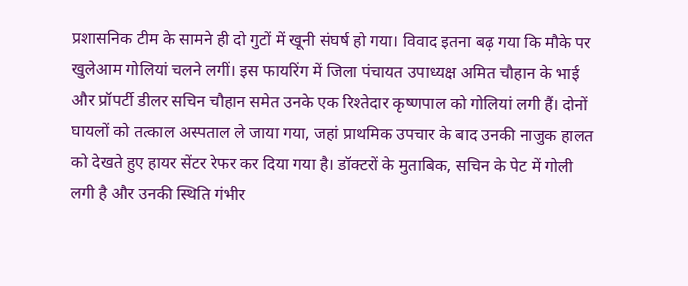प्रशासनिक टीम के सामने ही दो गुटों में खूनी संघर्ष हो गया। विवाद इतना बढ़ गया कि मौके पर खुलेआम गोलियां चलने लगीं। इस फायरिंग में जिला पंचायत उपाध्यक्ष अमित चौहान के भाई और प्रॉपर्टी डीलर सचिन चौहान समेत उनके एक रिश्तेदार कृष्णपाल को गोलियां लगी हैं। दोनों घायलों को तत्काल अस्पताल ले जाया गया, जहां प्राथमिक उपचार के बाद उनकी नाजुक हालत को देखते हुए हायर सेंटर रेफर कर दिया गया है। डॉक्टरों के मुताबिक, सचिन के पेट में गोली लगी है और उनकी स्थिति गंभीर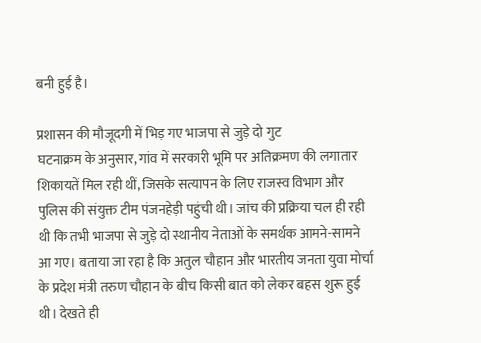बनी हुई है।

प्रशासन की मौजूदगी में भिड़ गए भाजपा से जुड़े दो गुट
घटनाक्रम के अनुसार, गांव में सरकारी भूमि पर अतिक्रमण की लगातार शिकायतें मिल रही थीं, जिसके सत्यापन के लिए राजस्व विभाग और पुलिस की संयुक्त टीम पंजनहेड़ी पहुंची थी। जांच की प्रक्रिया चल ही रही थी कि तभी भाजपा से जुड़े दो स्थानीय नेताओं के समर्थक आमने-सामने आ गए। बताया जा रहा है कि अतुल चौहान और भारतीय जनता युवा मोर्चा के प्रदेश मंत्री तरुण चौहान के बीच किसी बात को लेकर बहस शुरू हुई थी। देखते ही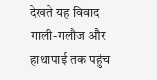देखते यह विवाद गाली-गलौज और हाथापाई तक पहुंच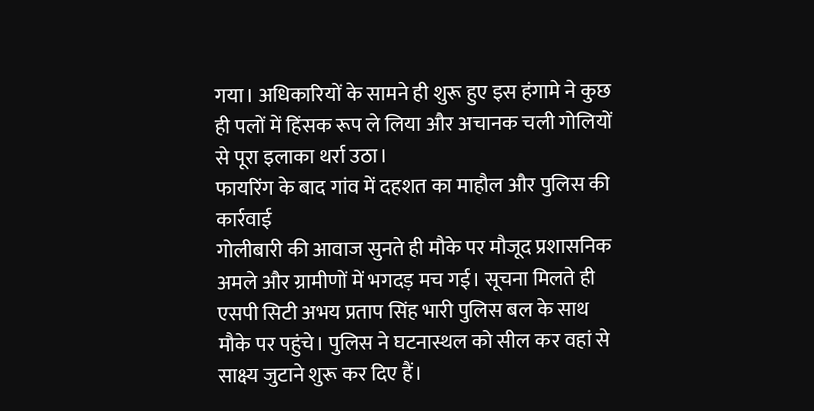गया। अधिकारियों के सामने ही शुरू हुए इस हंगामे ने कुछ ही पलों में हिंसक रूप ले लिया और अचानक चली गोलियों से पूरा इलाका थर्रा उठा।
फायरिंग के बाद गांव में दहशत का माहौल और पुलिस की कार्रवाई
गोलीबारी की आवाज सुनते ही मौके पर मौजूद प्रशासनिक अमले और ग्रामीणों में भगदड़ मच गई। सूचना मिलते ही एसपी सिटी अभय प्रताप सिंह भारी पुलिस बल के साथ मौके पर पहुंचे। पुलिस ने घटनास्थल को सील कर वहां से साक्ष्य जुटाने शुरू कर दिए हैं।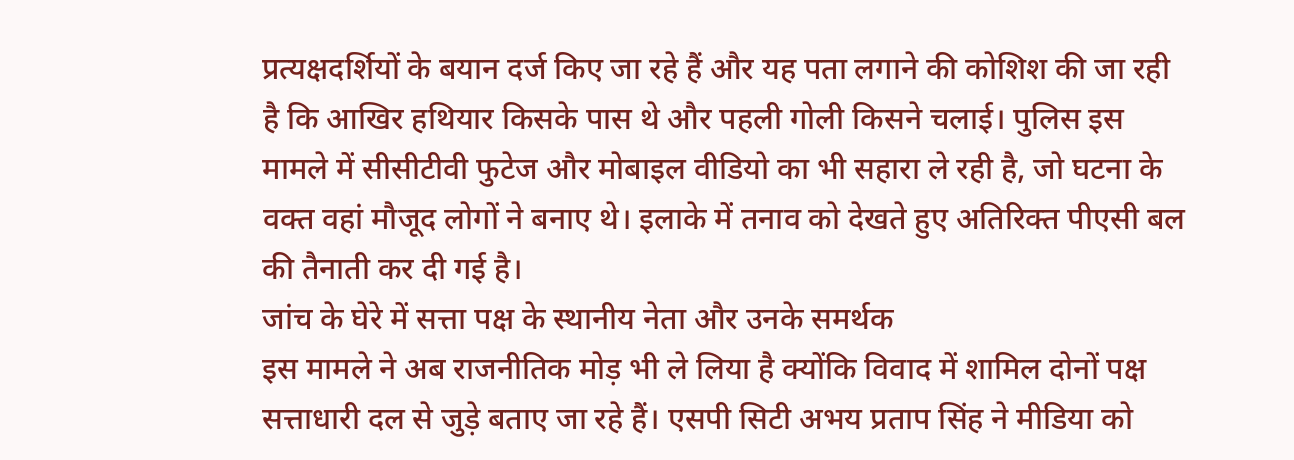प्रत्यक्षदर्शियों के बयान दर्ज किए जा रहे हैं और यह पता लगाने की कोशिश की जा रही है कि आखिर हथियार किसके पास थे और पहली गोली किसने चलाई। पुलिस इस मामले में सीसीटीवी फुटेज और मोबाइल वीडियो का भी सहारा ले रही है, जो घटना के वक्त वहां मौजूद लोगों ने बनाए थे। इलाके में तनाव को देखते हुए अतिरिक्त पीएसी बल की तैनाती कर दी गई है।
जांच के घेरे में सत्ता पक्ष के स्थानीय नेता और उनके समर्थक
इस मामले ने अब राजनीतिक मोड़ भी ले लिया है क्योंकि विवाद में शामिल दोनों पक्ष सत्ताधारी दल से जुड़े बताए जा रहे हैं। एसपी सिटी अभय प्रताप सिंह ने मीडिया को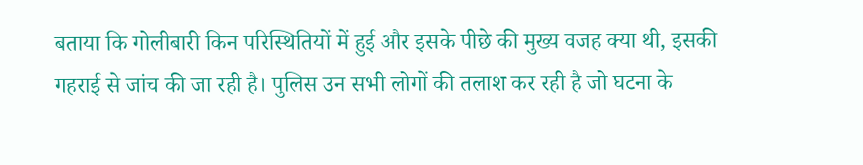बताया कि गोलीबारी किन परिस्थितियों में हुई और इसके पीछे की मुख्य वजह क्या थी, इसकी गहराई से जांच की जा रही है। पुलिस उन सभी लोगों की तलाश कर रही है जो घटना के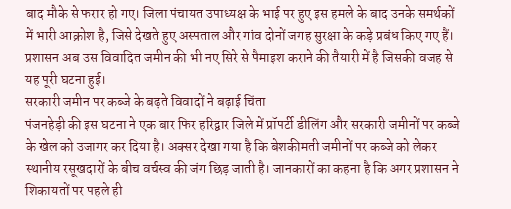बाद मौके से फरार हो गए। जिला पंचायत उपाध्यक्ष के भाई पर हुए इस हमले के बाद उनके समर्थकों में भारी आक्रोश है, जिसे देखते हुए अस्पताल और गांव दोनों जगह सुरक्षा के कड़े प्रबंध किए गए हैं। प्रशासन अब उस विवादित जमीन की भी नए सिरे से पैमाइश कराने की तैयारी में है जिसकी वजह से यह पूरी घटना हुई।
सरकारी जमीन पर कब्जे के बढ़ते विवादों ने बढ़ाई चिंता
पंजनहेड़ी की इस घटना ने एक बार फिर हरिद्वार जिले में प्रॉपर्टी डीलिंग और सरकारी जमीनों पर कब्जे के खेल को उजागर कर दिया है। अक्सर देखा गया है कि बेशकीमती जमीनों पर कब्जे को लेकर स्थानीय रसूखदारों के बीच वर्चस्व की जंग छिड़ जाती है। जानकारों का कहना है कि अगर प्रशासन ने शिकायतों पर पहले ही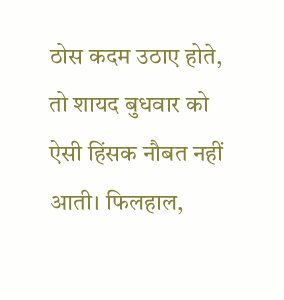ठोस कदम उठाए होते, तो शायद बुधवार को ऐसी हिंसक नौबत नहीं आती। फिलहाल,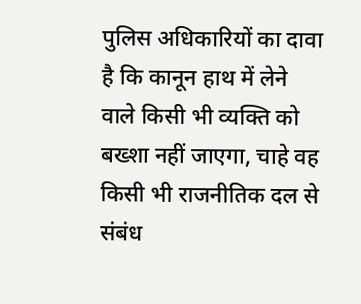पुलिस अधिकारियों का दावा है कि कानून हाथ में लेने वाले किसी भी व्यक्ति को बख्शा नहीं जाएगा, चाहे वह किसी भी राजनीतिक दल से संबंध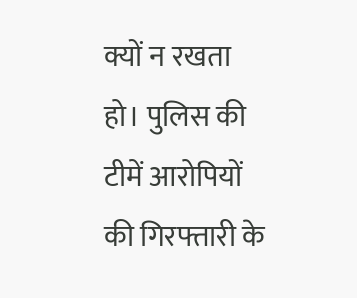क्यों न रखता हो। पुलिस की टीमें आरोपियों की गिरफ्तारी के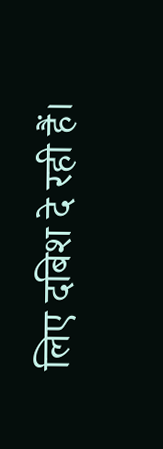लिए दबिश दे रही हैं।